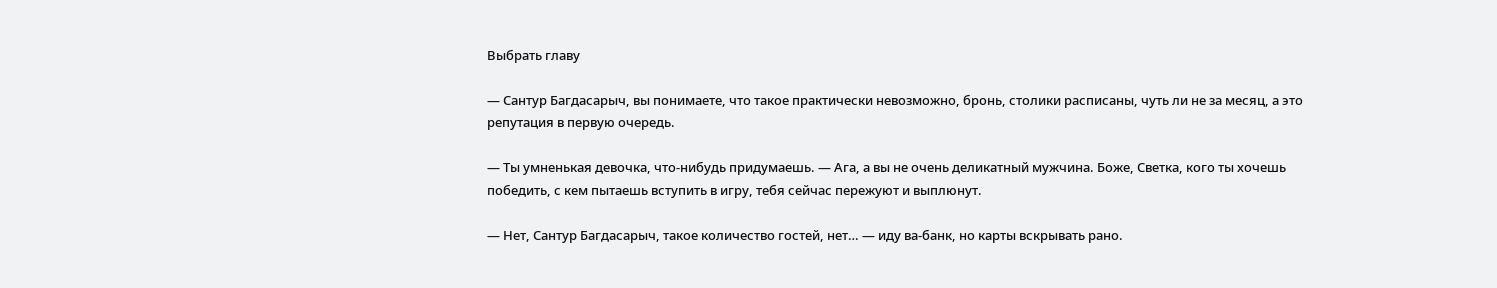Выбрать главу

— Сантур Багдасарыч, вы понимаете, что такое практически невозможно, бронь, столики расписаны, чуть ли не за месяц, а это репутация в первую очередь.

— Ты умненькая девочка, что-нибудь придумаешь. — Ага, а вы не очень деликатный мужчина. Боже, Светка, кого ты хочешь победить, с кем пытаешь вступить в игру, тебя сейчас пережуют и выплюнут.

— Нет, Сантур Багдасарыч, такое количество гостей, нет… — иду ва-банк, но карты вскрывать рано.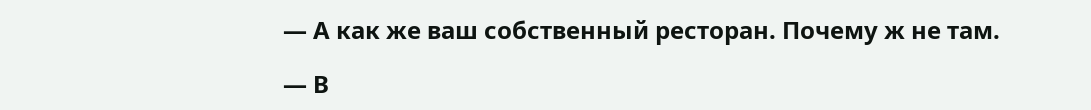— А как же ваш собственный ресторан. Почему ж не там.

— В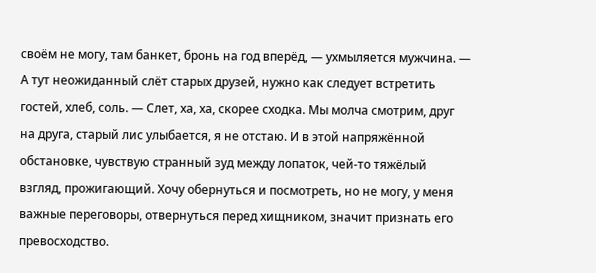своём не могу, там банкет, бронь на год вперёд, — ухмыляется мужчина. — А тут неожиданный слёт старых друзей, нужно как следует встретить гостей, хлеб, соль. — Слет, ха, ха, скорее сходка. Мы молча смотрим, друг на друга, старый лис улыбается, я не отстаю. И в этой напряжённой обстановке, чувствую странный зуд между лопаток, чей-то тяжёлый взгляд, прожигающий. Хочу обернуться и посмотреть, но не могу, у меня важные переговоры, отвернуться перед хищником, значит признать его превосходство.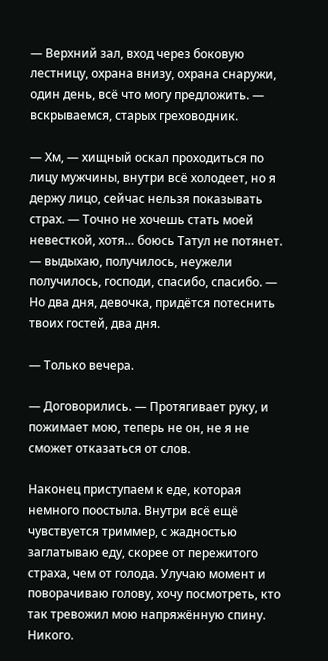— Верхний зал, вход через боковую лестницу, охрана внизу, охрана снаружи, один день, всё что могу предложить. — вскрываемся, старых греховодник.

— Хм, — хищный оскал проходиться по лицу мужчины, внутри всё холодеет, но я держу лицо, сейчас нельзя показывать страх. — Точно не хочешь стать моей невесткой, хотя… боюсь Татул не потянет. — выдыхаю, получилось, неужели получилось, господи, спасибо, спасибо. — Но два дня, девочка, придётся потеснить твоих гостей, два дня.

— Только вечера.

— Договорились. — Протягивает руку, и пожимает мою, теперь не он, не я не сможет отказаться от слов.

Наконец приступаем к еде, которая немного поостыла. Внутри всё ещё чувствуется триммер, с жадностью заглатываю еду, скорее от пережитого страха, чем от голода. Улучаю момент и поворачиваю голову, хочу посмотреть, кто так тревожил мою напряжённую спину. Никого.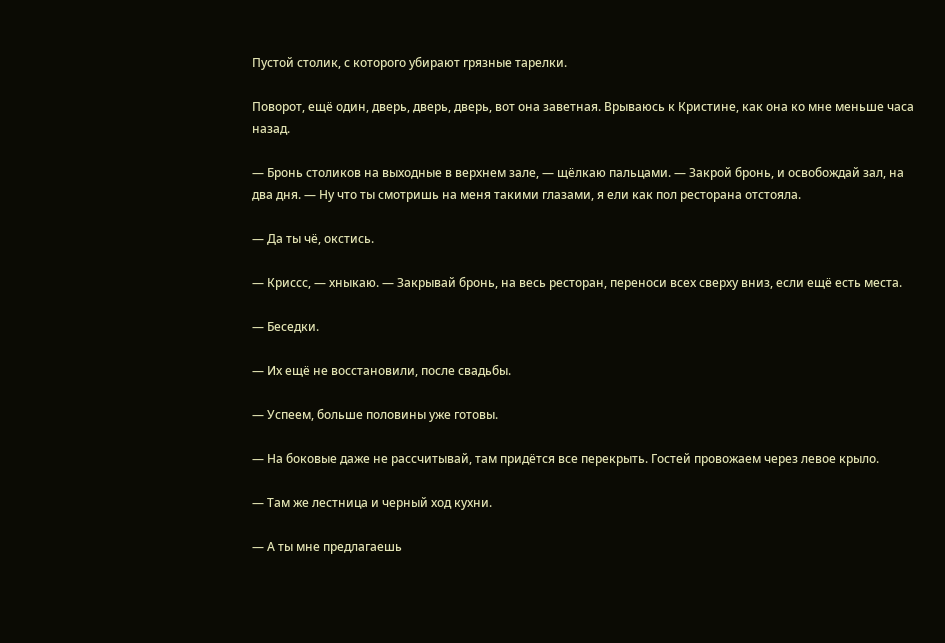Пустой столик, с которого убирают грязные тарелки.

Поворот, ещё один, дверь, дверь, дверь, вот она заветная. Врываюсь к Кристине, как она ко мне меньше часа назад.

— Бронь столиков на выходные в верхнем зале, — щёлкаю пальцами. — Закрой бронь, и освобождай зал, на два дня. — Ну что ты смотришь на меня такими глазами, я ели как пол ресторана отстояла.

— Да ты чё, окстись.

— Криссс, — хныкаю. — Закрывай бронь, на весь ресторан, переноси всех сверху вниз, если ещё есть места.

— Беседки.

— Их ещё не восстановили, после свадьбы.

— Успеем, больше половины уже готовы.

— На боковые даже не рассчитывай, там придётся все перекрыть. Гостей провожаем через левое крыло.

— Там же лестница и черный ход кухни.

— А ты мне предлагаешь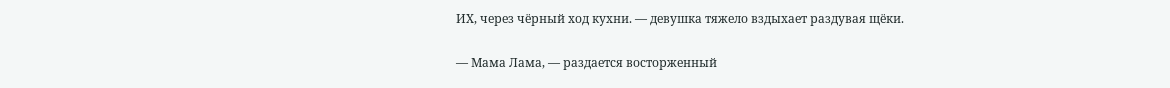ИХ, через чёрный ход кухни. — девушка тяжело вздыхает раздувая щёки.

— Мама Лама, — раздается восторженный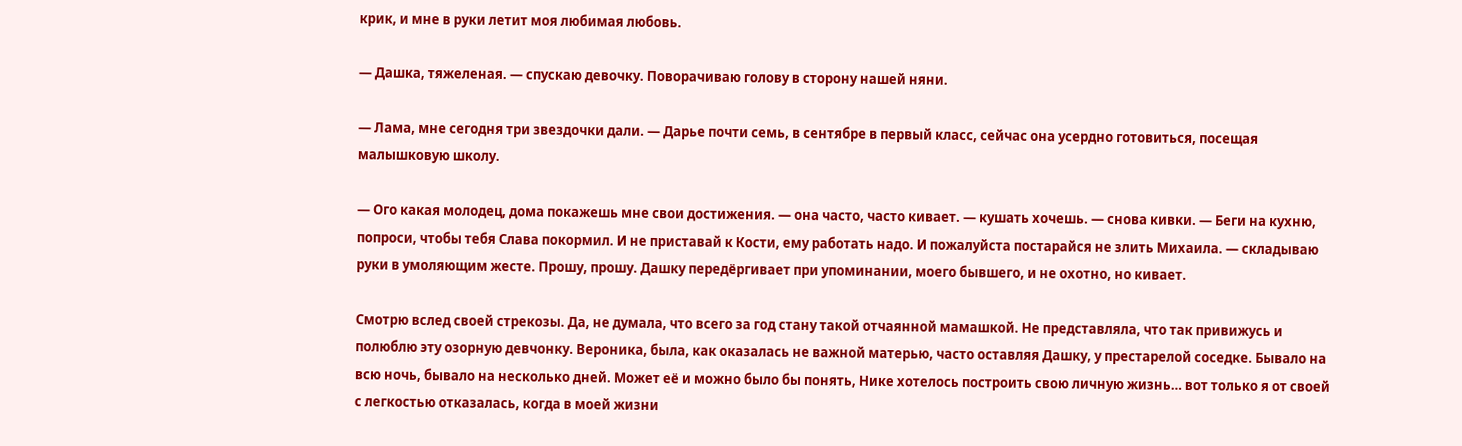крик, и мне в руки летит моя любимая любовь.

— Дашка, тяжеленая. — спускаю девочку. Поворачиваю голову в сторону нашей няни.

— Лама, мне сегодня три звездочки дали. — Дарье почти семь, в сентябре в первый класс, сейчас она усердно готовиться, посещая малышковую школу.

— Ого какая молодец, дома покажешь мне свои достижения. — она часто, часто кивает. — кушать хочешь. — снова кивки. — Беги на кухню, попроси, чтобы тебя Слава покормил. И не приставай к Кости, ему работать надо. И пожалуйста постарайся не злить Михаила. — складываю руки в умоляющим жесте. Прошу, прошу. Дашку передёргивает при упоминании, моего бывшего, и не охотно, но кивает.

Смотрю вслед своей стрекозы. Да, не думала, что всего за год стану такой отчаянной мамашкой. Не представляла, что так привижусь и полюблю эту озорную девчонку. Вероника, была, как оказалась не важной матерью, часто оставляя Дашку, у престарелой соседке. Бывало на всю ночь, бывало на несколько дней. Может её и можно было бы понять, Нике хотелось построить свою личную жизнь… вот только я от своей с легкостью отказалась, когда в моей жизни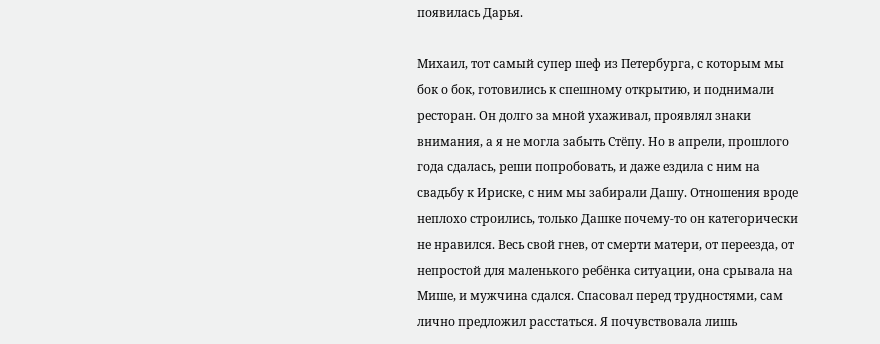появилась Дарья.

Михаил, тот самый супер шеф из Петербурга, с которым мы бок о бок, готовились к спешному открытию, и поднимали ресторан. Он долго за мной ухаживал, проявлял знаки внимания, а я не могла забыть Стёпу. Но в апрели, прошлого года сдалась, реши попробовать, и даже ездила с ним на свадьбу к Ириске, с ним мы забирали Дашу. Отношения вроде неплохо строились, только Дашке почему-то он категорически не нравился. Весь свой гнев, от смерти матери, от переезда, от непростой для маленького ребёнка ситуации, она срывала на Мише, и мужчина сдался. Спасовал перед трудностями, сам лично предложил расстаться. Я почувствовала лишь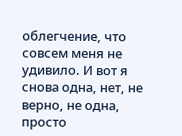облегчение, что совсем меня не удивило. И вот я снова одна, нет, не верно, не одна, просто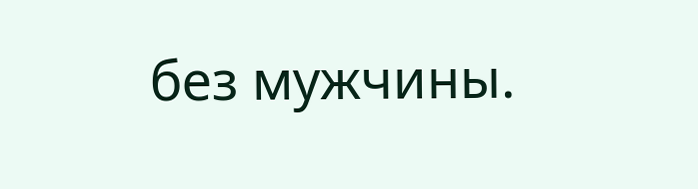без мужчины.